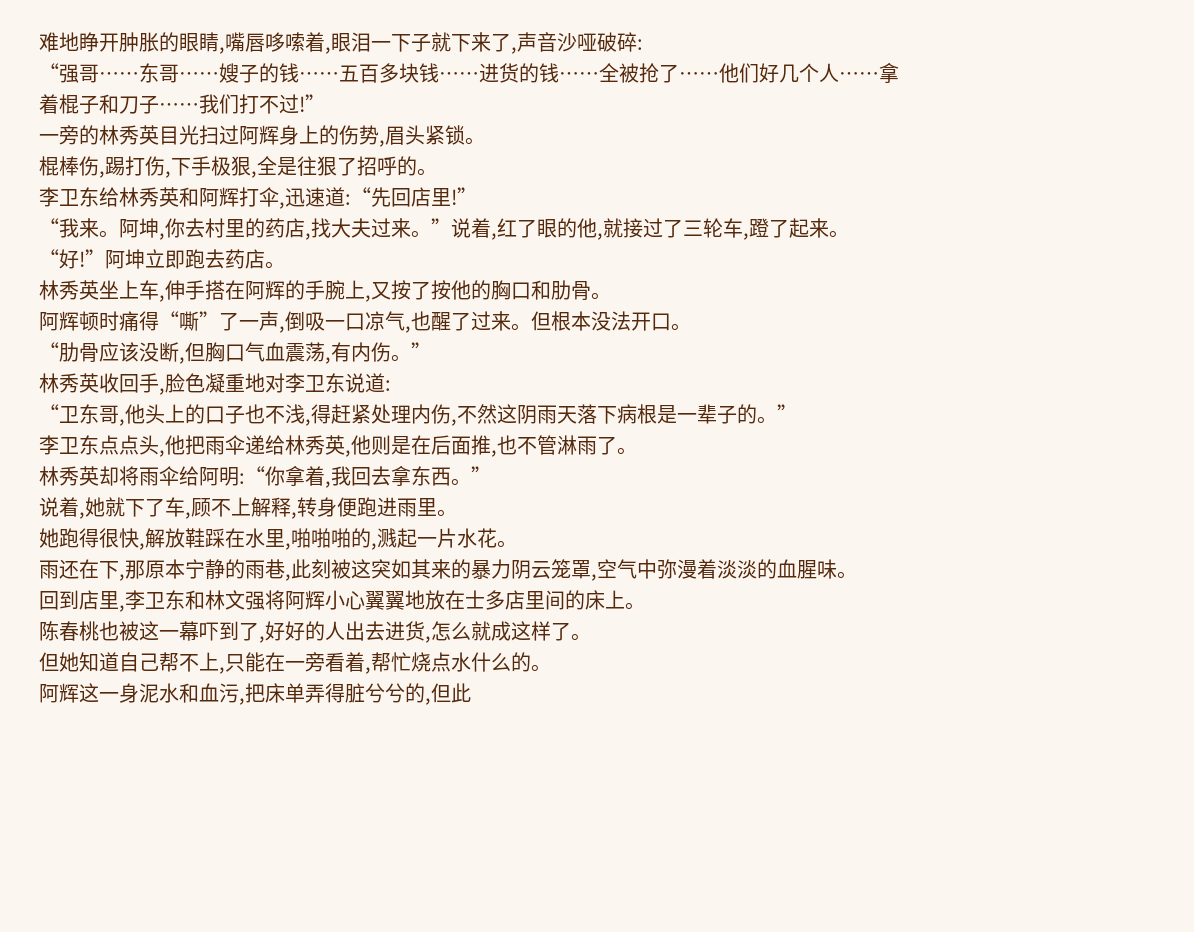难地睁开肿胀的眼睛,嘴唇哆嗦着,眼泪一下子就下来了,声音沙哑破碎:
“强哥……东哥……嫂子的钱……五百多块钱……进货的钱……全被抢了……他们好几个人……拿着棍子和刀子……我们打不过!”
一旁的林秀英目光扫过阿辉身上的伤势,眉头紧锁。
棍棒伤,踢打伤,下手极狠,全是往狠了招呼的。
李卫东给林秀英和阿辉打伞,迅速道:“先回店里!”
“我来。阿坤,你去村里的药店,找大夫过来。”说着,红了眼的他,就接过了三轮车,蹬了起来。
“好!”阿坤立即跑去药店。
林秀英坐上车,伸手搭在阿辉的手腕上,又按了按他的胸口和肋骨。
阿辉顿时痛得“嘶”了一声,倒吸一口凉气,也醒了过来。但根本没法开口。
“肋骨应该没断,但胸口气血震荡,有内伤。”
林秀英收回手,脸色凝重地对李卫东说道:
“卫东哥,他头上的口子也不浅,得赶紧处理内伤,不然这阴雨天落下病根是一辈子的。”
李卫东点点头,他把雨伞递给林秀英,他则是在后面推,也不管淋雨了。
林秀英却将雨伞给阿明:“你拿着,我回去拿东西。”
说着,她就下了车,顾不上解释,转身便跑进雨里。
她跑得很快,解放鞋踩在水里,啪啪啪的,溅起一片水花。
雨还在下,那原本宁静的雨巷,此刻被这突如其来的暴力阴云笼罩,空气中弥漫着淡淡的血腥味。
回到店里,李卫东和林文强将阿辉小心翼翼地放在士多店里间的床上。
陈春桃也被这一幕吓到了,好好的人出去进货,怎么就成这样了。
但她知道自己帮不上,只能在一旁看着,帮忙烧点水什么的。
阿辉这一身泥水和血污,把床单弄得脏兮兮的,但此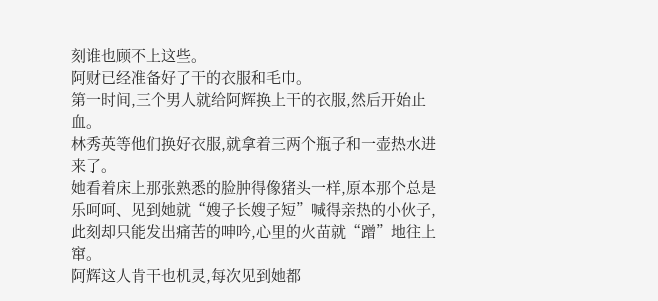刻谁也顾不上这些。
阿财已经准备好了干的衣服和毛巾。
第一时间,三个男人就给阿辉换上干的衣服,然后开始止血。
林秀英等他们换好衣服,就拿着三两个瓶子和一壶热水进来了。
她看着床上那张熟悉的脸肿得像猪头一样,原本那个总是乐呵呵、见到她就“嫂子长嫂子短”喊得亲热的小伙子,此刻却只能发出痛苦的呻吟,心里的火苗就“蹭”地往上窜。
阿辉这人肯干也机灵,每次见到她都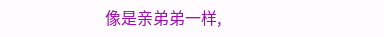像是亲弟弟一样,